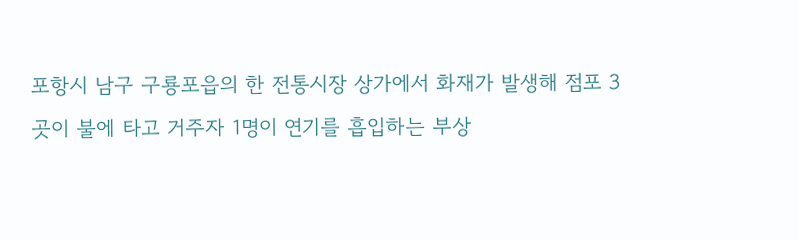포항시 남구 구룡포읍의 한 전통시장 상가에서 화재가 발생해 점포 3곳이 불에 타고 거주자 1명이 연기를 흡입하는 부상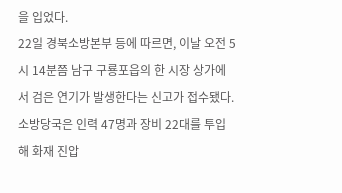을 입었다.
22일 경북소방본부 등에 따르면, 이날 오전 5시 14분쯤 남구 구룡포읍의 한 시장 상가에서 검은 연기가 발생한다는 신고가 접수됐다.
소방당국은 인력 47명과 장비 22대를 투입해 화재 진압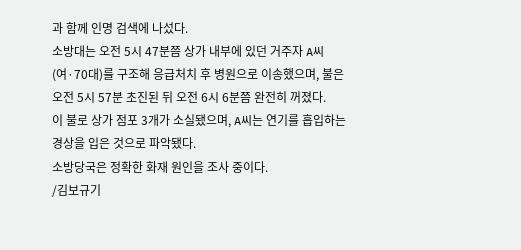과 함께 인명 검색에 나섰다.
소방대는 오전 5시 47분쯤 상가 내부에 있던 거주자 A씨(여·70대)를 구조해 응급처치 후 병원으로 이송했으며, 불은 오전 5시 57분 초진된 뒤 오전 6시 6분쯤 완전히 꺼졌다.
이 불로 상가 점포 3개가 소실됐으며, A씨는 연기를 흡입하는 경상을 입은 것으로 파악됐다.
소방당국은 정확한 화재 원인을 조사 중이다.
/김보규기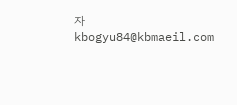자 kbogyu84@kbmaeil.com